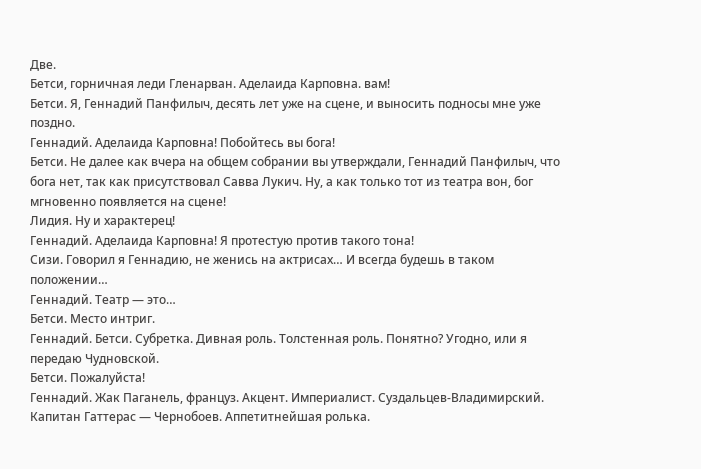Две.
Бетси, горничная леди Гленарван. Аделаида Карповна. вам!
Бетси. Я, Геннадий Панфилыч, десять лет уже на сцене, и выносить подносы мне уже поздно.
Геннадий. Аделаида Карповна! Побойтесь вы бога!
Бетси. Не далее как вчера на общем собрании вы утверждали, Геннадий Панфилыч, что бога нет, так как присутствовал Савва Лукич. Ну, а как только тот из театра вон, бог мгновенно появляется на сцене!
Лидия. Ну и характерец!
Геннадий. Аделаида Карповна! Я протестую против такого тона!
Сизи. Говорил я Геннадию, не женись на актрисах… И всегда будешь в таком положении…
Геннадий. Театр — это…
Бетси. Место интриг.
Геннадий. Бетси. Субретка. Дивная роль. Толстенная роль. Понятно? Угодно, или я передаю Чудновской.
Бетси. Пожалуйста!
Геннадий. Жак Паганель, француз. Акцент. Империалист. Суздальцев-Владимирский. Капитан Гаттерас — Чернобоев. Аппетитнейшая ролька.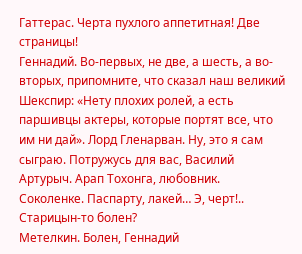Гаттерас. Черта пухлого аппетитная! Две страницы!
Геннадий. Во-первых, не две, а шесть, а во-вторых, припомните, что сказал наш великий Шекспир: «Нету плохих ролей, а есть паршивцы актеры, которые портят все, что им ни дай». Лорд Гленарван. Ну, это я сам сыграю. Потружусь для вас, Василий Артурыч. Арап Тохонга, любовник. Соколенке. Паспарту, лакей… Э, черт!.. Старицын-то болен?
Метелкин. Болен, Геннадий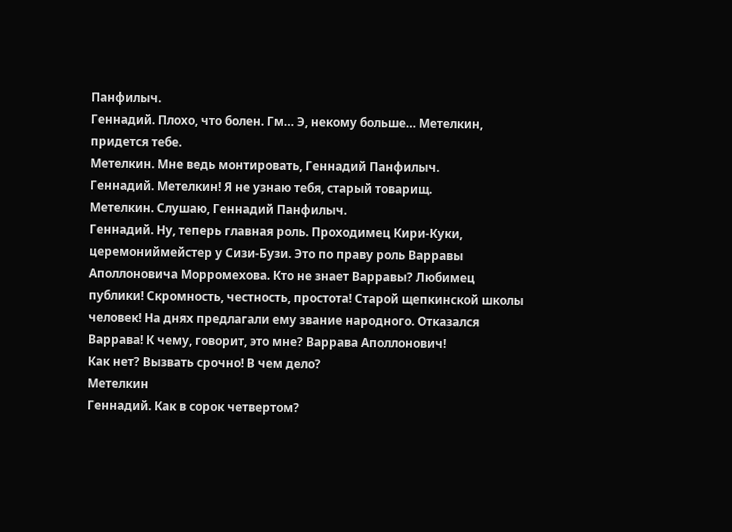Панфилыч.
Геннадий. Плохо, что болен. Гм… Э, некому больше… Метелкин, придется тебе.
Метелкин. Мне ведь монтировать, Геннадий Панфилыч.
Геннадий. Метелкин! Я не узнаю тебя, старый товарищ.
Метелкин. Слушаю, Геннадий Панфилыч.
Геннадий. Ну, теперь главная роль. Проходимец Кири-Куки, церемониймейстер у Сизи-Бузи. Это по праву роль Варравы Аполлоновича Морромехова. Кто не знает Варравы? Любимец публики! Скромность, честность, простота! Старой щепкинской школы человек! На днях предлагали ему звание народного. Отказался Варрава! К чему, говорит, это мне? Варрава Аполлонович!
Как нет? Вызвать срочно! В чем дело?
Метелкин
Геннадий. Как в сорок четвертом?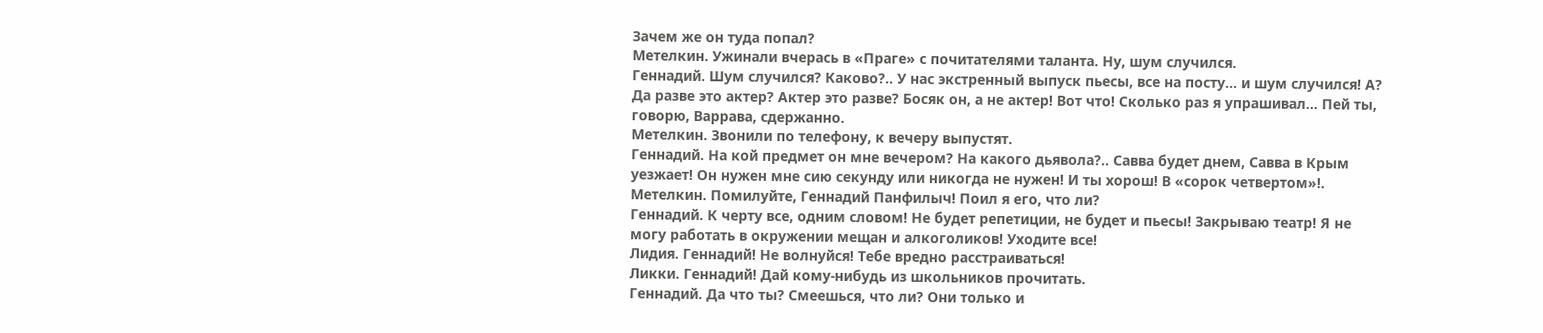Зачем же он туда попал?
Метелкин. Ужинали вчерась в «Праге» с почитателями таланта. Ну, шум случился.
Геннадий. Шум случился? Каково?.. У нас экстренный выпуск пьесы, все на посту… и шум случился! А? Да разве это актер? Актер это разве? Босяк он, а не актер! Вот что! Сколько раз я упрашивал… Пей ты, говорю, Варрава, сдержанно.
Метелкин. Звонили по телефону, к вечеру выпустят.
Геннадий. На кой предмет он мне вечером? На какого дьявола?.. Савва будет днем, Савва в Крым уезжает! Он нужен мне сию секунду или никогда не нужен! И ты хорош! В «сорок четвертом»!.
Метелкин. Помилуйте, Геннадий Панфилыч! Поил я его, что ли?
Геннадий. К черту все, одним словом! Не будет репетиции, не будет и пьесы! Закрываю театр! Я не могу работать в окружении мещан и алкоголиков! Уходите все!
Лидия. Геннадий! Не волнуйся! Тебе вредно расстраиваться!
Ликки. Геннадий! Дай кому-нибудь из школьников прочитать.
Геннадий. Да что ты? Смеешься, что ли? Они только и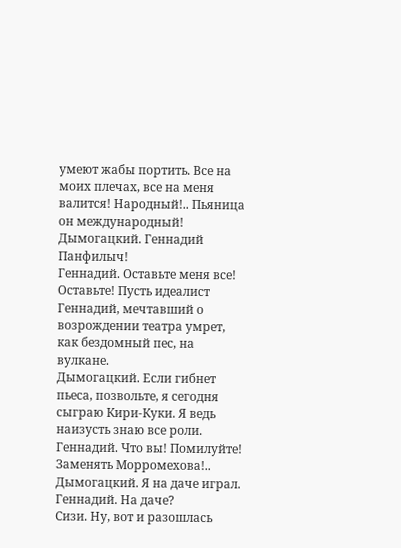умеют жабы портить. Все на моих плечах, все на меня валится! Народный!.. Пьяница он международный!
Дымогацкий. Геннадий Панфилыч!
Геннадий. Оставьте меня все! Оставьте! Пусть идеалист Геннадий, мечтавший о возрождении театра умрет, как бездомный пес, на вулкане.
Дымогацкий. Если гибнет пьеса, позвольте, я сегодня сыграю Кири-Куки. Я ведь наизусть знаю все роли.
Геннадий. Что вы! Помилуйте! Заменять Морромехова!..
Дымогацкий. Я на даче играл.
Геннадий. На даче?
Сизи. Ну, вот и разошлась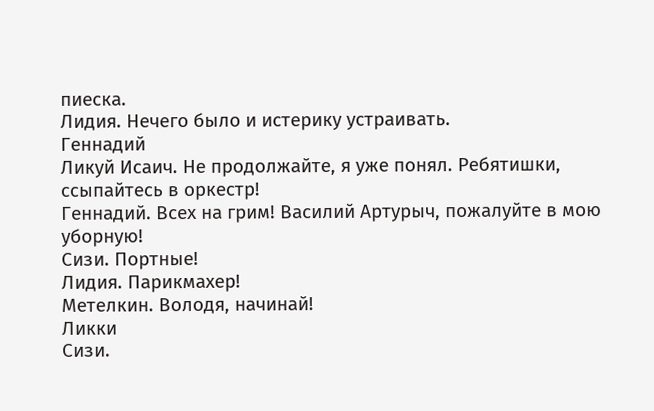пиеска.
Лидия. Нечего было и истерику устраивать.
Геннадий
Ликуй Исаич. Не продолжайте, я уже понял. Ребятишки, ссыпайтесь в оркестр!
Геннадий. Всех на грим! Василий Артурыч, пожалуйте в мою уборную!
Сизи. Портные!
Лидия. Парикмахер!
Метелкин. Володя, начинай!
Ликки
Сизи.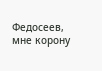Федосеев, мне корону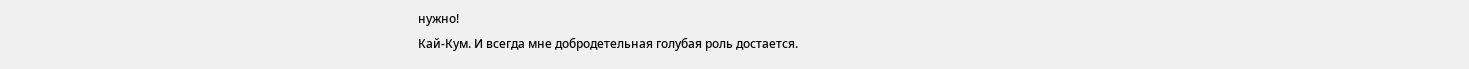нужно!
Кай-Кум. И всегда мне добродетельная голубая роль достается.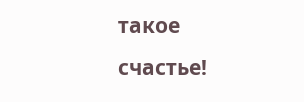такое счастье!